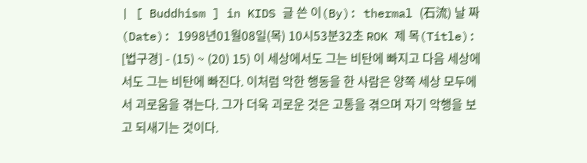| [ Buddhism ] in KIDS 글 쓴 이(By): thermal (石流) 날 짜 (Date): 1998년01월08일(목) 10시53분32초 ROK 제 목(Title): [법구경] - (15) ~ (20) 15) 이 세상에서도 그는 비탄에 빠지고 다음 세상에서도 그는 비탄에 빠진다. 이처럼 악한 행동을 한 사람은 양쪽 세상 모두에서 괴로움을 겪는다. 그가 더욱 괴로운 것은 고통을 겪으며 자기 악행을 보고 되새기는 것이다.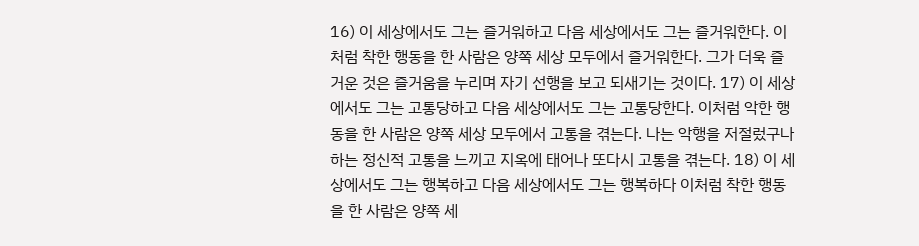16) 이 세상에서도 그는 즐거워하고 다음 세상에서도 그는 즐거워한다. 이처럼 착한 행동을 한 사람은 양쪽 세상 모두에서 즐거워한다. 그가 더욱 즐거운 것은 즐거움을 누리며 자기 선행을 보고 되새기는 것이다. 17) 이 세상에서도 그는 고통당하고 다음 세상에서도 그는 고통당한다. 이처럼 악한 행동을 한 사람은 양쪽 세상 모두에서 고통을 겪는다. 나는 악행을 저절렀구나 하는 정신적 고통을 느끼고 지옥에 태어나 또다시 고통을 겪는다. 18) 이 세상에서도 그는 행복하고 다음 세상에서도 그는 행복하다 이처럼 착한 행동을 한 사람은 양쪽 세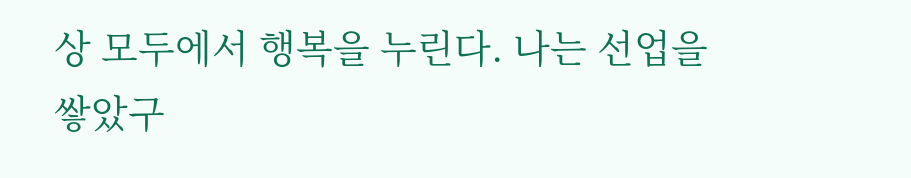상 모두에서 행복을 누린다. 나는 선업을 쌓았구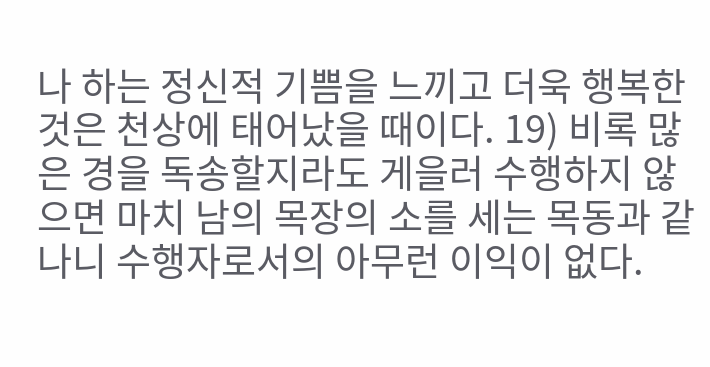나 하는 정신적 기쁨을 느끼고 더욱 행복한 것은 천상에 태어났을 때이다. 19) 비록 많은 경을 독송할지라도 게을러 수행하지 않으면 마치 남의 목장의 소를 세는 목동과 같나니 수행자로서의 아무런 이익이 없다.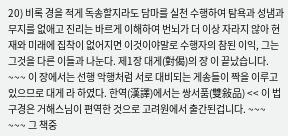20) 비록 경을 적게 독송할지라도 담마를 실천 수행하여 탐욕과 성냄과 무지를 없애고 진리는 바르게 이해하여 번뇌가 더 이상 자라지 않아 현재와 미래에 집착이 없어지면 이것이야말로 수행자의 참된 이익, 그는 그것을 다른 이들과 나눈다. 제1장 대게(對偈)의 장 이 끝났습니다. ~~~ 이 장에서는 선행 악행처럼 서로 대비되는 게송들이 짝을 이루고 있으므로 대게 라 하였다. 한역(漢譯)에서는 쌍서품(雙敍品) << 이 법구경은 거해스님이 편역한 것으로 고려원에서 출간된겁니다. ~~~ ~~~ 그 책중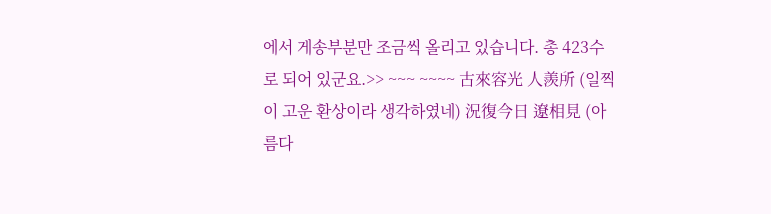에서 게송부분만 조금씩 올리고 있습니다. 총 423수로 되어 있군요.>> ~~~ ~~~~ 古來容光 人羨所 (일찍이 고운 환상이라 생각하였네) 況復今日 遼相見 (아름다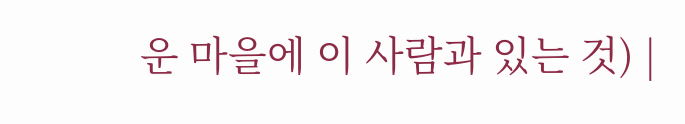운 마을에 이 사람과 있는 것) |